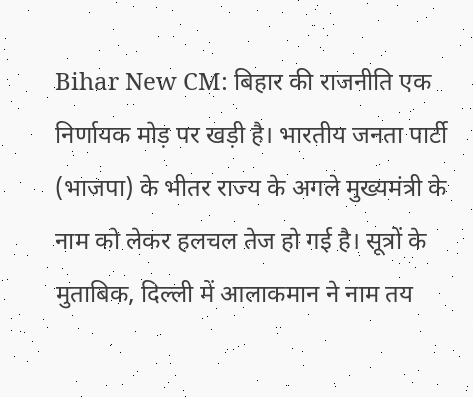Bihar New CM: बिहार की राजनीति एक निर्णायक मोड़ पर खड़ी है। भारतीय जनता पार्टी (भाजपा) के भीतर राज्य के अगले मुख्यमंत्री के नाम को लेकर हलचल तेज हो गई है। सूत्रों के मुताबिक, दिल्ली में आलाकमान ने नाम तय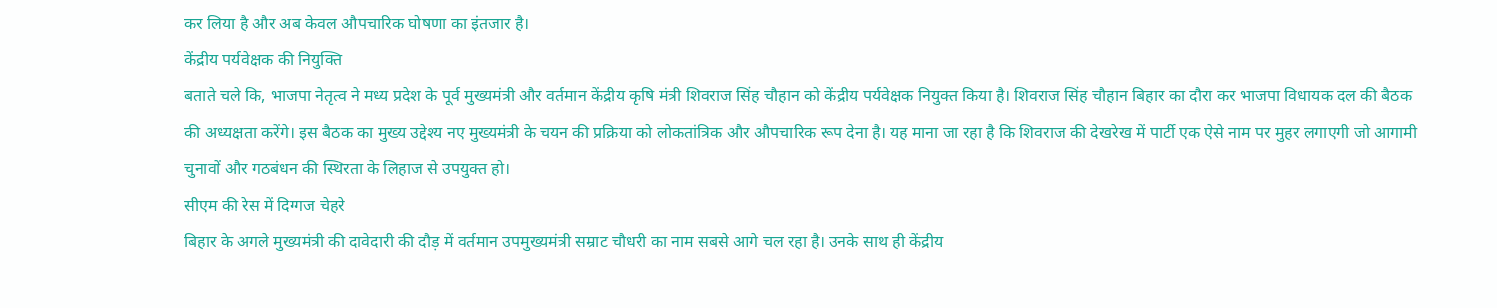कर लिया है और अब केवल औपचारिक घोषणा का इंतजार है।
केंद्रीय पर्यवेक्षक की नियुक्ति
बताते चले कि, भाजपा नेतृत्व ने मध्य प्रदेश के पूर्व मुख्यमंत्री और वर्तमान केंद्रीय कृषि मंत्री शिवराज सिंह चौहान को केंद्रीय पर्यवेक्षक नियुक्त किया है। शिवराज सिंह चौहान बिहार का दौरा कर भाजपा विधायक दल की बैठक की अध्यक्षता करेंगे। इस बैठक का मुख्य उद्देश्य नए मुख्यमंत्री के चयन की प्रक्रिया को लोकतांत्रिक और औपचारिक रूप देना है। यह माना जा रहा है कि शिवराज की देखरेख में पार्टी एक ऐसे नाम पर मुहर लगाएगी जो आगामी चुनावों और गठबंधन की स्थिरता के लिहाज से उपयुक्त हो।
सीएम की रेस में दिग्गज चेहरे
बिहार के अगले मुख्यमंत्री की दावेदारी की दौड़ में वर्तमान उपमुख्यमंत्री सम्राट चौधरी का नाम सबसे आगे चल रहा है। उनके साथ ही केंद्रीय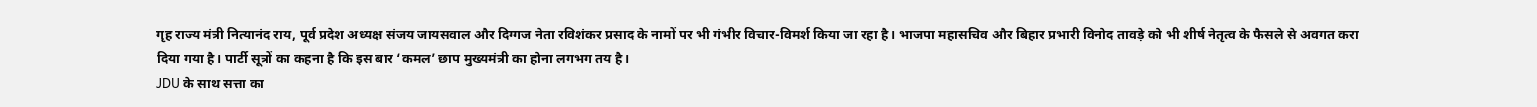गृह राज्य मंत्री नित्यानंद राय, पूर्व प्रदेश अध्यक्ष संजय जायसवाल और दिग्गज नेता रविशंकर प्रसाद के नामों पर भी गंभीर विचार-विमर्श किया जा रहा है। भाजपा महासचिव और बिहार प्रभारी विनोद तावड़े को भी शीर्ष नेतृत्व के फैसले से अवगत करा दिया गया है। पार्टी सूत्रों का कहना है कि इस बार ‘कमल’ छाप मुख्यमंत्री का होना लगभग तय है।
JDU के साथ सत्ता का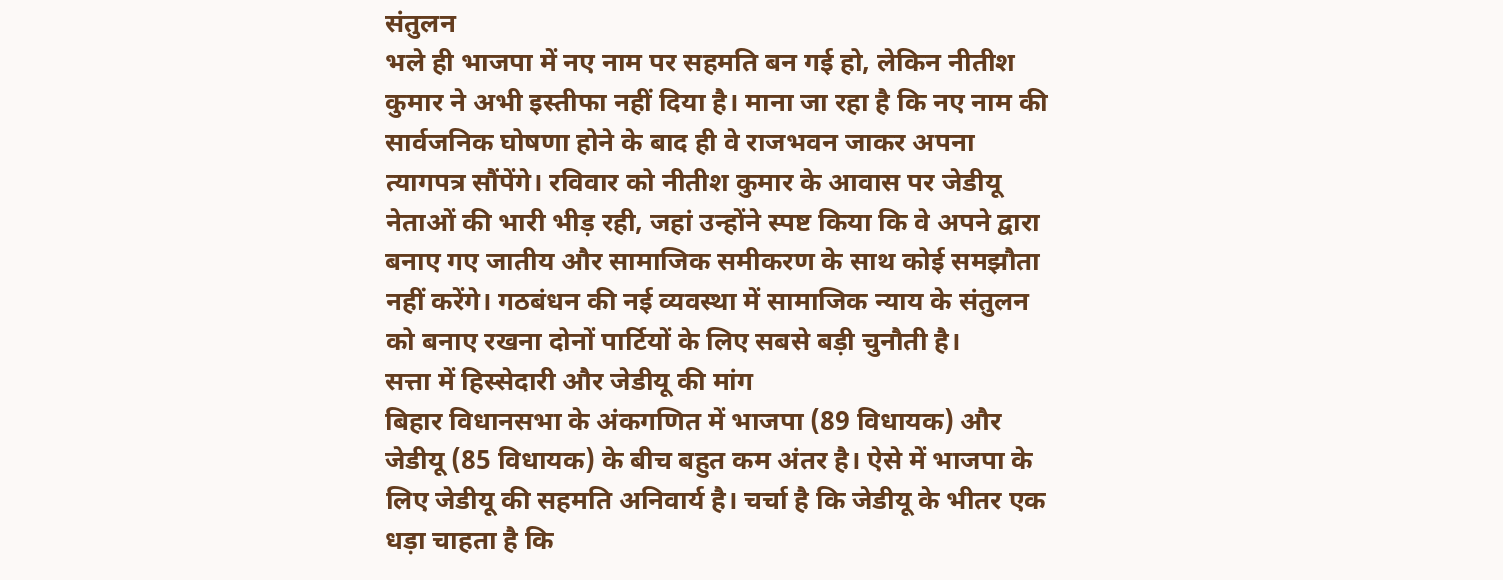संतुलन
भले ही भाजपा में नए नाम पर सहमति बन गई हो, लेकिन नीतीश कुमार ने अभी इस्तीफा नहीं दिया है। माना जा रहा है कि नए नाम की सार्वजनिक घोषणा होने के बाद ही वे राजभवन जाकर अपना त्यागपत्र सौंपेंगे। रविवार को नीतीश कुमार के आवास पर जेडीयू नेताओं की भारी भीड़ रही, जहां उन्होंने स्पष्ट किया कि वे अपने द्वारा बनाए गए जातीय और सामाजिक समीकरण के साथ कोई समझौता नहीं करेंगे। गठबंधन की नई व्यवस्था में सामाजिक न्याय के संतुलन को बनाए रखना दोनों पार्टियों के लिए सबसे बड़ी चुनौती है।
सत्ता में हिस्सेदारी और जेडीयू की मांग
बिहार विधानसभा के अंकगणित में भाजपा (89 विधायक) और जेडीयू (85 विधायक) के बीच बहुत कम अंतर है। ऐसे में भाजपा के लिए जेडीयू की सहमति अनिवार्य है। चर्चा है कि जेडीयू के भीतर एक धड़ा चाहता है कि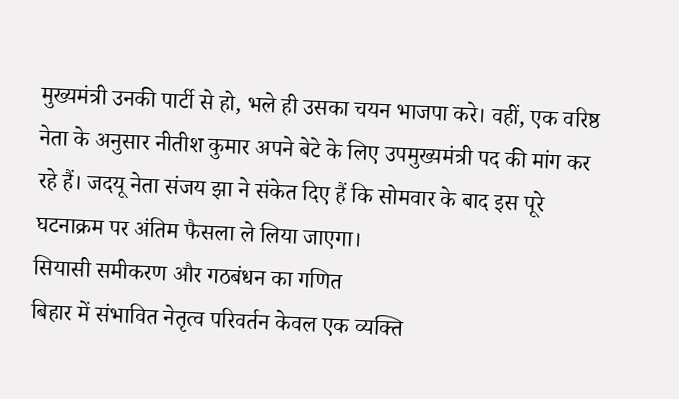मुख्यमंत्री उनकी पार्टी से हो, भले ही उसका चयन भाजपा करे। वहीं, एक वरिष्ठ नेता के अनुसार नीतीश कुमार अपने बेटे के लिए उपमुख्यमंत्री पद की मांग कर रहे हैं। जदयू नेता संजय झा ने संकेत दिए हैं कि सोमवार के बाद इस पूरे घटनाक्रम पर अंतिम फैसला ले लिया जाएगा।
सियासी समीकरण और गठबंधन का गणित
बिहार में संभावित नेतृत्व परिवर्तन केवल एक व्यक्ति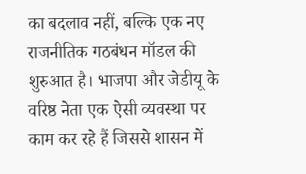का बदलाव नहीं, बल्कि एक नए राजनीतिक गठबंधन मॉडल की शुरुआत है। भाजपा और जेडीयू के वरिष्ठ नेता एक ऐसी व्यवस्था पर काम कर रहे हैं जिससे शासन में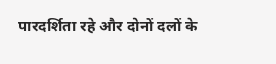पारदर्शिता रहे और दोनों दलों के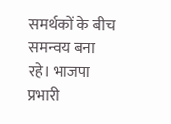समर्थकों के बीच समन्वय बना रहे। भाजपा प्रभारी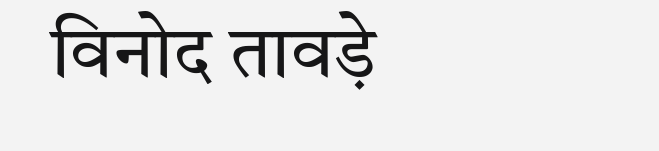विनोद तावड़े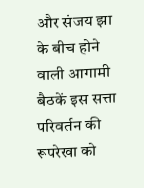और संजय झा के बीच होने वाली आगामी बैठकें इस सत्ता परिवर्तन की रूपरेखा को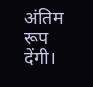अंतिम रूप देंगी।